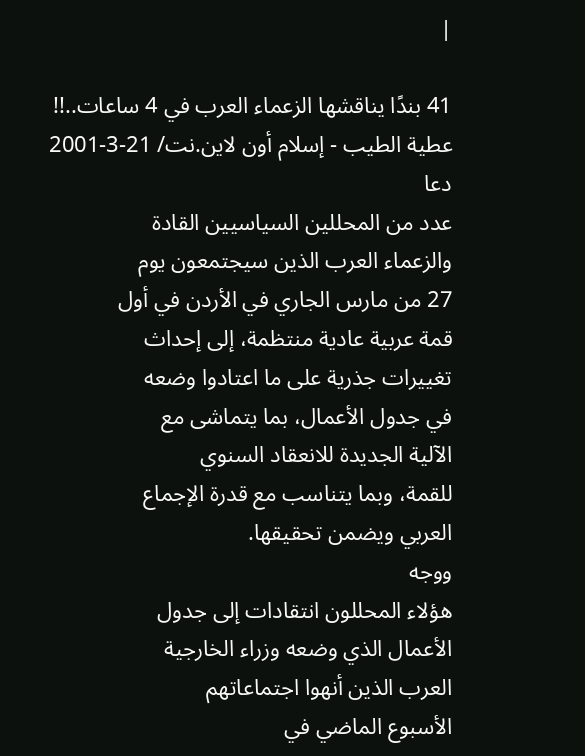|

41 بندًا يناقشها الزعماء العرب في 4 ساعات..!!
عطية الطيب - إسلام أون لاين.نت/ 21-3-2001
دعا
عدد من المحللين السياسيين القادة
والزعماء العرب الذين سيجتمعون يوم
27 من مارس الجاري في الأردن في أول
قمة عربية عادية منتظمة، إلى إحداث
تغييرات جذرية على ما اعتادوا وضعه
في جدول الأعمال، بما يتماشى مع
الآلية الجديدة للانعقاد السنوي
للقمة، وبما يتناسب مع قدرة الإجماع
العربي ويضمن تحقيقها.
ووجه
هؤلاء المحللون انتقادات إلى جدول
الأعمال الذي وضعه وزراء الخارجية
العرب الذين أنهوا اجتماعاتهم
الأسبوع الماضي في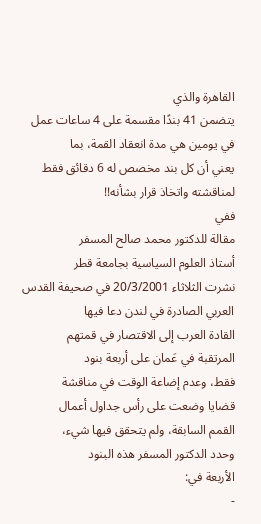القاهرة والذي
يتضمن 41 بندًا مقسمة على 4 ساعات عمل
في يومين هي مدة انعقاد القمة، بما
يعني أن كل بند مخصص له 6 دقائق فقط
لمناقشته واتخاذ قرار بشأنه!!
ففي
مقالة للدكتور محمد صالح المسفر
أستاذ العلوم السياسية بجامعة قطر
نشرت الثلاثاء 20/3/2001 في صحيفة القدس
العربي الصادرة في لندن دعا فيها
القادة العرب إلى الاقتصار في قمتهم
المرتقبة في عَمان على أربعة بنود
فقط، وعدم إضاعة الوقت في مناقشة
قضايا وضعت على رأس جداول أعمال
القمم السابقة، ولم يتحقق فيها شيء،
وحدد الدكتور المسفر هذه البنود
الأربعة في:
-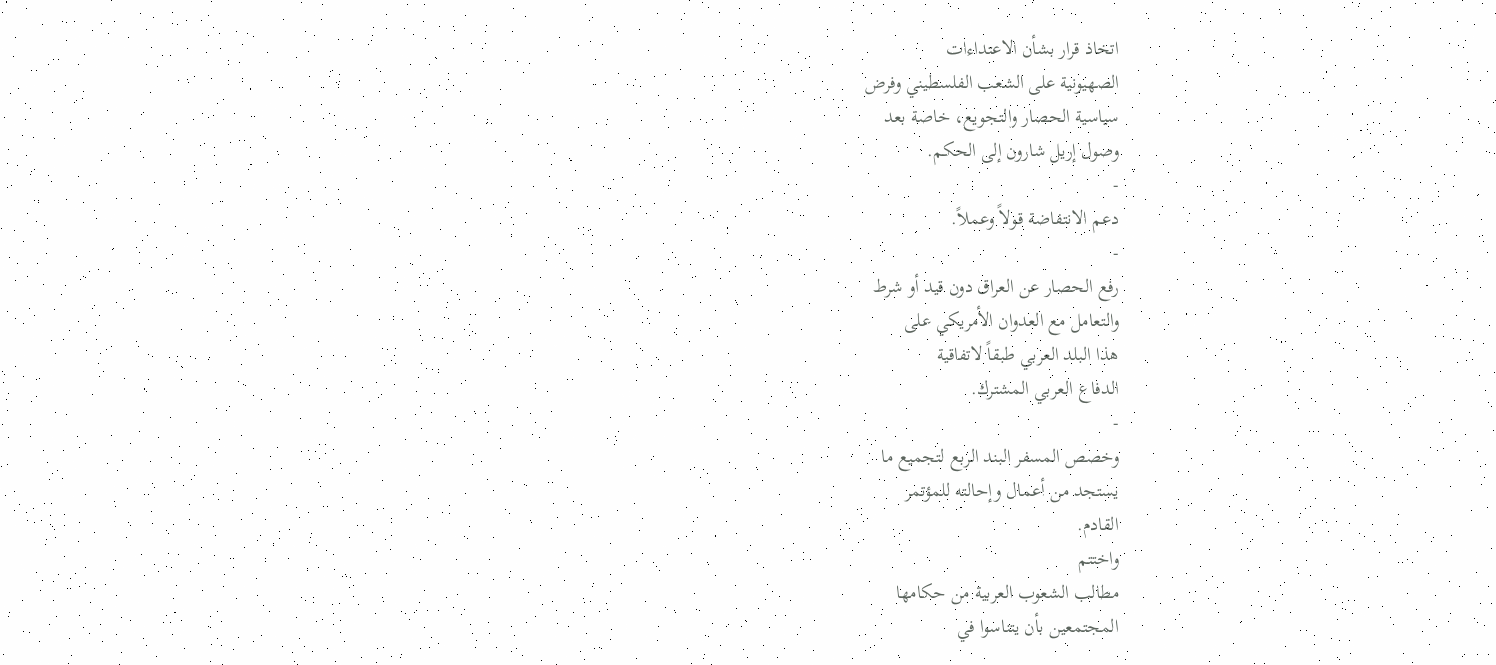اتخاذ قرار بشأن الاعتداءات
الصهيونية على الشعب الفلسطيني وفرض
سياسية الحصار والتجويع، خاصة بعد
وصول إريل شارون إلى الحكم.
-
دعم الانتفاضة قولاً وعملاً.
-
رفع الحصار عن العراق دون قيد أو شرط
والتعامل مع العدوان الأمريكي على
هذا البلد العربي طبقاً لاتفاقية
الدفاع العربي المشترك.
-
وخصص المسفر البند الربع لتجميع ما
يستجد من أعمال وإحالته للمؤتمر
القادم.
واختتم
مطالب الشعوب العربية من حكامها
المجتمعين بأن يتناسوا في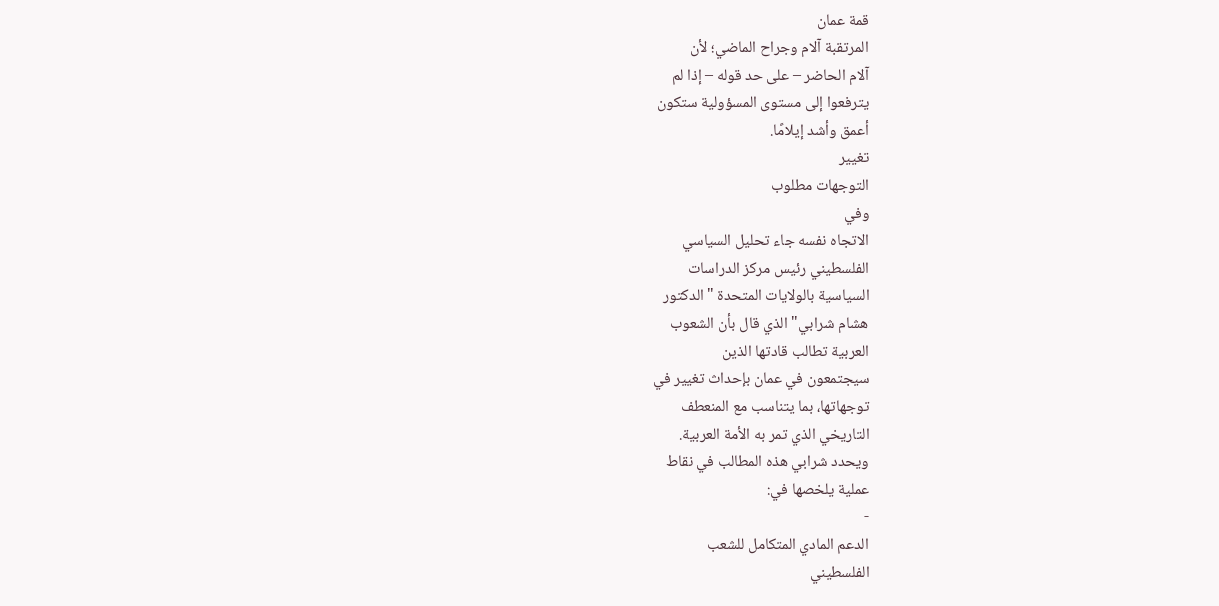قمة عمان
المرتقبة آلام وجراح الماضي؛ لأن
آلام الحاضر – على حد قوله – إذا لم
يترفعوا إلى مستوى المسؤولية ستكون
أعمق وأشد إيلامًا.
تغيير
التوجهات مطلوب
وفي
الاتجاه نفسه جاء تحليل السياسي
الفلسطيني رئيس مركز الدراسات
السياسية بالولايات المتحدة "الدكتور
هشام شرابي" الذي قال بأن الشعوب
العربية تطالب قادتها الذين
سيجتمعون في عمان بإحداث تغيير في
توجهاتها، بما يتناسب مع المنعطف
التاريخي الذي تمر به الأمة العربية.
ويحدد شرابي هذه المطالب في نقاط
عملية يلخصها في:
-
الدعم المادي المتكامل للشعب
الفلسطيني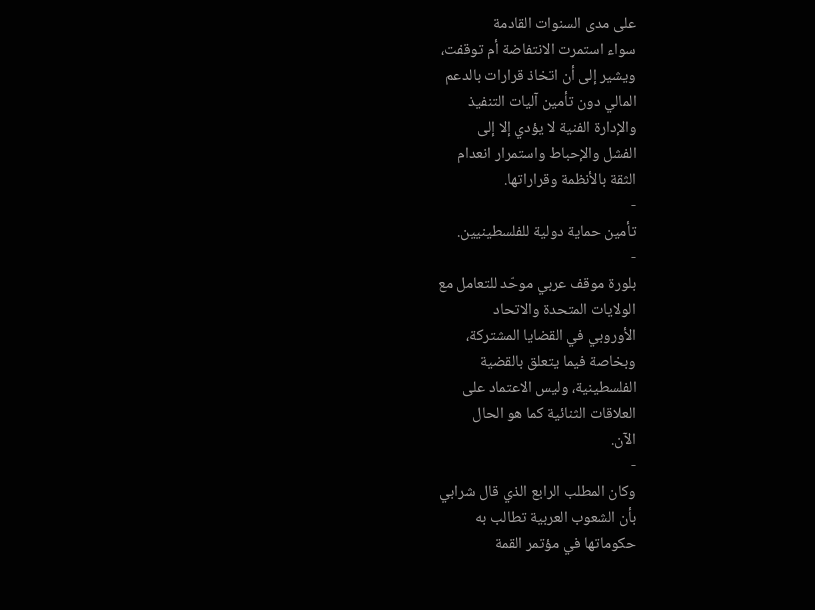على مدى السنوات القادمة
سواء استمرت الانتفاضة أم توقفت،
ويشير إلى أن اتخاذ قرارات بالدعم
المالي دون تأمين آليات التنفيذ
والإدارة الفنية لا يؤدي إلا إلى
الفشل والإحباط واستمرار انعدام
الثقة بالأنظمة وقراراتها.
-
تأمين حماية دولية للفلسطينيين.
-
بلورة موقف عربي موحّد للتعامل مع
الولايات المتحدة والاتحاد
الأوروبي في القضايا المشتركة،
وبخاصة فيما يتعلق بالقضية
الفلسطينية، وليس الاعتماد على
العلاقات الثنائية كما هو الحال
الآن.
-
وكان المطلب الرابع الذي قال شرابي
بأن الشعوب العربية تطالب به
حكوماتها في مؤتمر القمة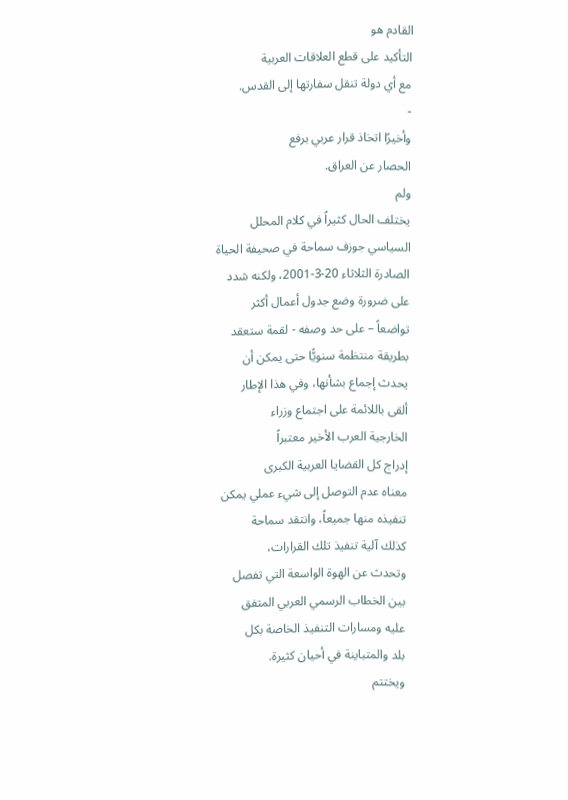القادم هو
التأكيد على قطع العلاقات العربية
مع أي دولة تنقل سفارتها إلى القدس.
-
وأخيرًا اتخاذ قرار عربي برفع
الحصار عن العراق.
ولم
يختلف الحال كثيراً في كلام المحلل
السياسي جوزف سماحة في صحيفة الحياة
الصادرة الثلاثاء 20-3-2001، ولكنه شدد
على ضرورة وضع جدول أعمال أكثر
تواضعاً – على حد وصفه - لقمة ستعقد
بطريقة منتظمة سنويًّا حتى يمكن أن
يحدث إجماع بشأنها، وفي هذا الإطار
ألقى باللائمة على اجتماع وزراء
الخارجية العرب الأخير معتبراً
إدراج كل القضايا العربية الكبرى
معناه عدم التوصل إلى شيء عملي يمكن
تنفيذه منها جميعاً، وانتقد سماحة
كذلك آلية تنفيذ تلك القرارات،
وتحدث عن الهوة الواسعة التي تفصل
بين الخطاب الرسمي العربي المتفق
عليه ومسارات التنفيذ الخاصة بكل
بلد والمتباينة في أحيان كثيرة.
ويختتم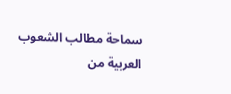سماحة مطالب الشعوب العربية من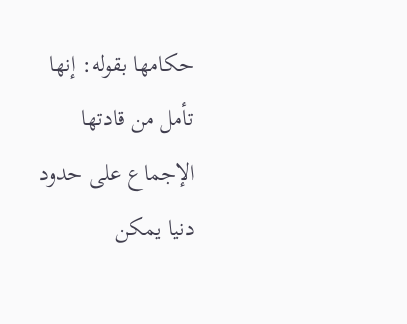حكامها بقوله: إنها تأمل من قادتها
الإجماع على حدود دنيا يمكن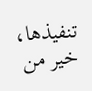تنفيذها، خير من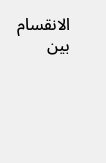الانقسام بين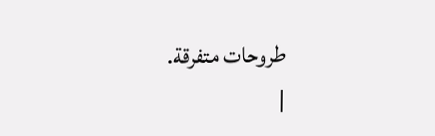طروحات متفرقة.
|